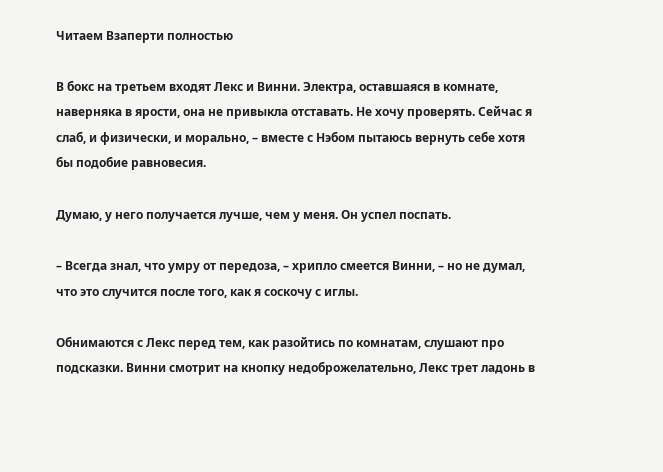Читаем Взаперти полностью

В бокс на третьем входят Лекс и Винни. Электра, оставшаяся в комнате, наверняка в ярости, она не привыкла отставать. Не хочу проверять. Сейчас я слаб, и физически, и морально, – вместе с Нэбом пытаюсь вернуть себе хотя бы подобие равновесия.

Думаю, у него получается лучше, чем у меня. Он успел поспать.

– Всегда знал, что умру от передоза, – хрипло смеется Винни, – но не думал, что это случится после того, как я соскочу с иглы.

Обнимаются с Лекс перед тем, как разойтись по комнатам, слушают про подсказки. Винни смотрит на кнопку недоброжелательно, Лекс трет ладонь в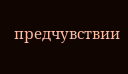предчувствии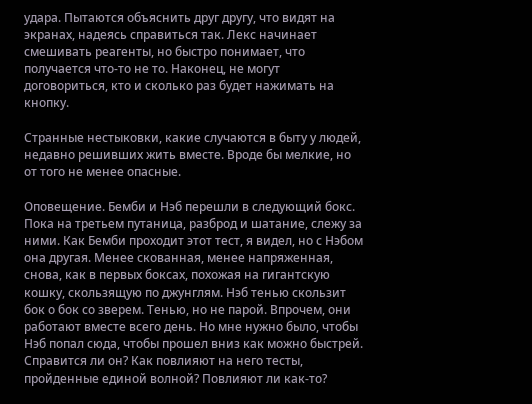удара. Пытаются объяснить друг другу, что видят на экранах, надеясь справиться так. Лекс начинает смешивать реагенты, но быстро понимает, что получается что-то не то. Наконец, не могут договориться, кто и сколько раз будет нажимать на кнопку.

Странные нестыковки, какие случаются в быту у людей, недавно решивших жить вместе. Вроде бы мелкие, но от того не менее опасные.

Оповещение. Бемби и Нэб перешли в следующий бокс. Пока на третьем путаница, разброд и шатание, слежу за ними. Как Бемби проходит этот тест, я видел, но с Нэбом она другая. Менее скованная, менее напряженная, снова, как в первых боксах, похожая на гигантскую кошку, скользящую по джунглям. Нэб тенью скользит бок о бок со зверем. Тенью, но не парой. Впрочем, они работают вместе всего день. Но мне нужно было, чтобы Нэб попал сюда, чтобы прошел вниз как можно быстрей. Справится ли он? Как повлияют на него тесты, пройденные единой волной? Повлияют ли как-то?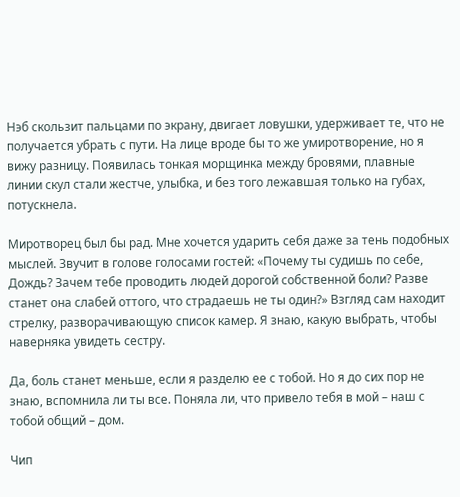Нэб скользит пальцами по экрану, двигает ловушки, удерживает те, что не получается убрать с пути. На лице вроде бы то же умиротворение, но я вижу разницу. Появилась тонкая морщинка между бровями, плавные линии скул стали жестче, улыбка, и без того лежавшая только на губах, потускнела.

Миротворец был бы рад. Мне хочется ударить себя даже за тень подобных мыслей. Звучит в голове голосами гостей: «Почему ты судишь по себе, Дождь? Зачем тебе проводить людей дорогой собственной боли? Разве станет она слабей оттого, что страдаешь не ты один?» Взгляд сам находит стрелку, разворачивающую список камер. Я знаю, какую выбрать, чтобы наверняка увидеть сестру.

Да, боль станет меньше, если я разделю ее с тобой. Но я до сих пор не знаю, вспомнила ли ты все. Поняла ли, что привело тебя в мой – наш с тобой общий – дом.

Чип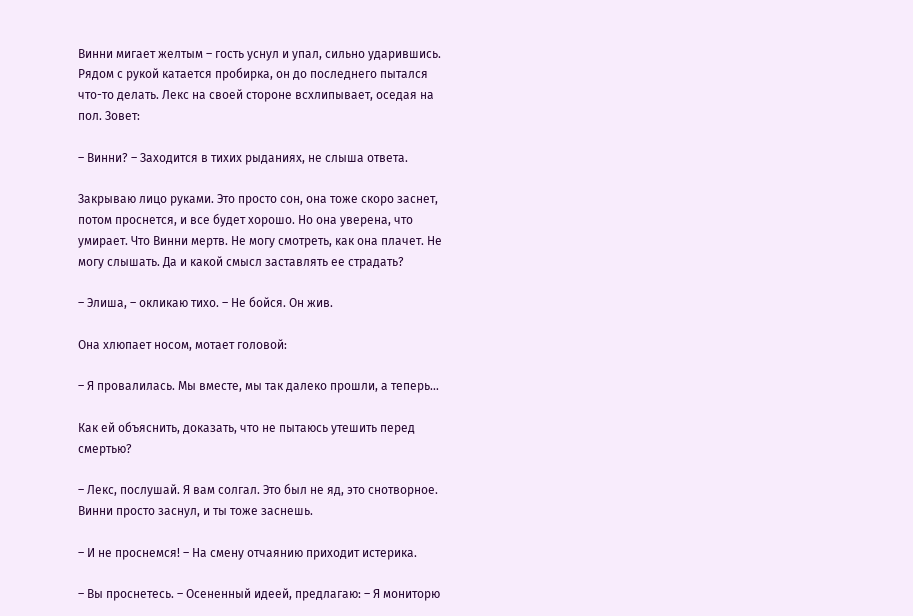Винни мигает желтым – гость уснул и упал, сильно ударившись. Рядом с рукой катается пробирка, он до последнего пытался что-то делать. Лекс на своей стороне всхлипывает, оседая на пол. Зовет:

– Винни? – Заходится в тихих рыданиях, не слыша ответа.

Закрываю лицо руками. Это просто сон, она тоже скоро заснет, потом проснется, и все будет хорошо. Но она уверена, что умирает. Что Винни мертв. Не могу смотреть, как она плачет. Не могу слышать. Да и какой смысл заставлять ее страдать?

– Элиша, – окликаю тихо. – Не бойся. Он жив.

Она хлюпает носом, мотает головой:

– Я провалилась. Мы вместе, мы так далеко прошли, а теперь…

Как ей объяснить, доказать, что не пытаюсь утешить перед смертью?

– Лекс, послушай. Я вам солгал. Это был не яд, это снотворное. Винни просто заснул, и ты тоже заснешь.

– И не проснемся! – На смену отчаянию приходит истерика.

– Вы проснетесь. – Осененный идеей, предлагаю: – Я мониторю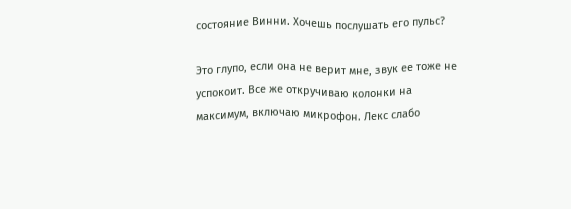состояние Винни. Хочешь послушать его пульс?

Это глупо, если она не верит мне, звук ее тоже не успокоит. Все же откручиваю колонки на максимум, включаю микрофон. Лекс слабо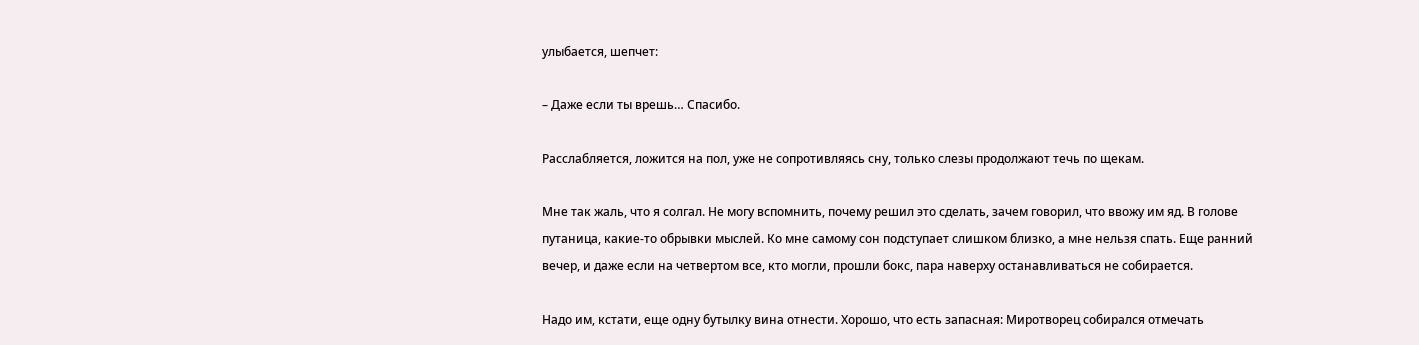улыбается, шепчет:

– Даже если ты врешь… Спасибо.

Расслабляется, ложится на пол, уже не сопротивляясь сну, только слезы продолжают течь по щекам.

Мне так жаль, что я солгал. Не могу вспомнить, почему решил это сделать, зачем говорил, что ввожу им яд. В голове путаница, какие-то обрывки мыслей. Ко мне самому сон подступает слишком близко, а мне нельзя спать. Еще ранний вечер, и даже если на четвертом все, кто могли, прошли бокс, пара наверху останавливаться не собирается.

Надо им, кстати, еще одну бутылку вина отнести. Хорошо, что есть запасная: Миротворец собирался отмечать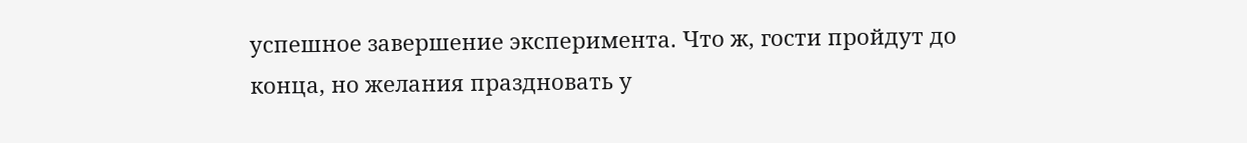успешное завершение эксперимента. Что ж, гости пройдут до конца, но желания праздновать у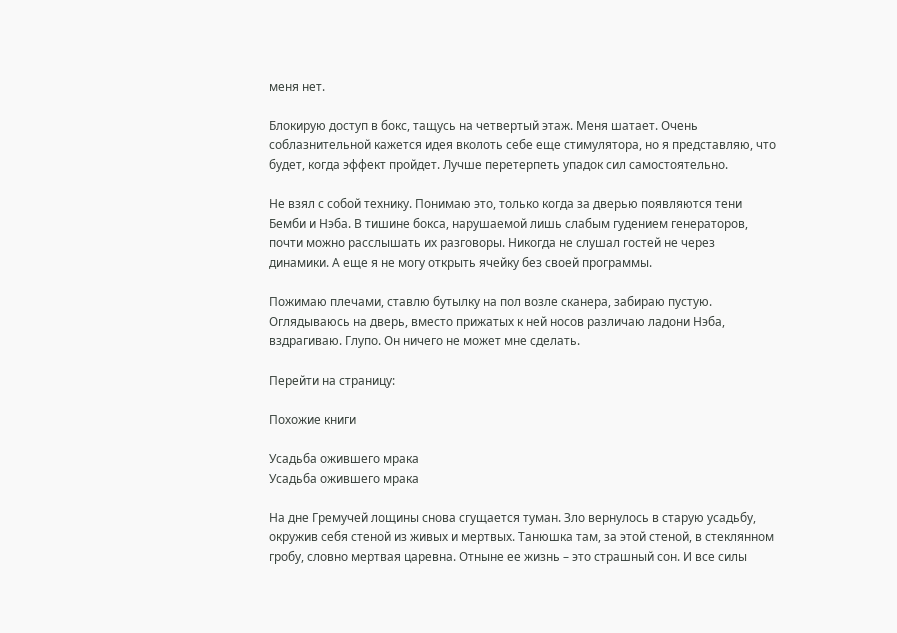меня нет.

Блокирую доступ в бокс, тащусь на четвертый этаж. Меня шатает. Очень соблазнительной кажется идея вколоть себе еще стимулятора, но я представляю, что будет, когда эффект пройдет. Лучше перетерпеть упадок сил самостоятельно.

Не взял с собой технику. Понимаю это, только когда за дверью появляются тени Бемби и Нэба. В тишине бокса, нарушаемой лишь слабым гудением генераторов, почти можно расслышать их разговоры. Никогда не слушал гостей не через динамики. А еще я не могу открыть ячейку без своей программы.

Пожимаю плечами, ставлю бутылку на пол возле сканера, забираю пустую. Оглядываюсь на дверь, вместо прижатых к ней носов различаю ладони Нэба, вздрагиваю. Глупо. Он ничего не может мне сделать.

Перейти на страницу:

Похожие книги

Усадьба ожившего мрака
Усадьба ожившего мрака

На дне Гремучей лощины снова сгущается туман. Зло вернулось в старую усадьбу, окружив себя стеной из живых и мертвых. Танюшка там, за этой стеной, в стеклянном гробу, словно мертвая царевна. Отныне ее жизнь – это страшный сон. И все силы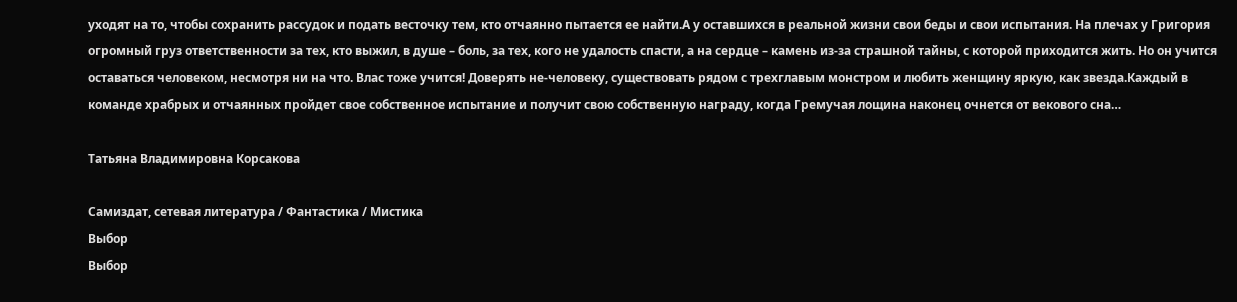уходят на то, чтобы сохранить рассудок и подать весточку тем, кто отчаянно пытается ее найти.А у оставшихся в реальной жизни свои беды и свои испытания. На плечах у Григория огромный груз ответственности за тех, кто выжил, в душе – боль, за тех, кого не удалость спасти, а на сердце – камень из-за страшной тайны, с которой приходится жить. Но он учится оставаться человеком, несмотря ни на что. Влас тоже учится! Доверять не-человеку, существовать рядом с трехглавым монстром и любить женщину яркую, как звезда.Каждый в команде храбрых и отчаянных пройдет свое собственное испытание и получит свою собственную награду, когда Гремучая лощина наконец очнется от векового сна…

Татьяна Владимировна Корсакова

Самиздат, сетевая литература / Фантастика / Мистика
Выбор
Выбор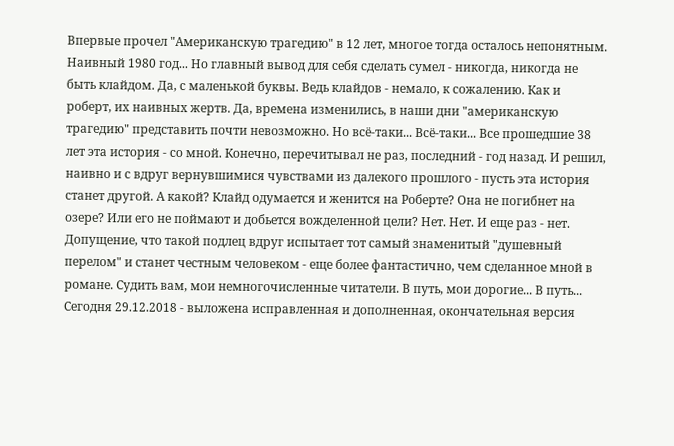Впервые прочел "Американскую трагедию" в 12 лет, многое тогда осталось непонятным. Наивный 1980 год... Но главный вывод для себя сделать сумел - никогда, никогда не быть клайдом. Да, с маленькой буквы. Ведь клайдов - немало, к сожалению. Как и роберт, их наивных жертв. Да, времена изменились, в наши дни "американскую трагедию" представить почти невозможно. Но всё-таки... Всё-таки... Все прошедшие 38 лет эта история - со мной. Конечно, перечитывал не раз, последний - год назад. И решил, наивно и с вдруг вернувшимися чувствами из далекого прошлого - пусть эта история станет другой. А какой? Клайд одумается и женится на Роберте? Она не погибнет на озере? Или его не поймают и добьется вожделенной цели? Нет. Нет. И еще раз - нет. Допущение, что такой подлец вдруг испытает тот самый знаменитый "душевный перелом" и станет честным человеком - еще более фантастично, чем сделанное мной в романе. Судить вам, мои немногочисленные читатели. В путь, мои дорогие... В путь... Сегодня 29.12.2018 - выложена исправленная и дополненная, окончательная версия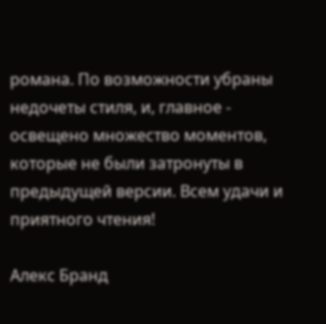романа. По возможности убраны недочеты стиля, и, главное - освещено множество моментов, которые не были затронуты в предыдущей версии. Всем удачи и приятного чтения!

Алекс Бранд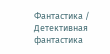Фантастика / Детективная фантастика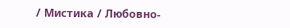/ Мистика / Любовно-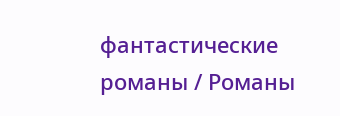фантастические романы / Романы